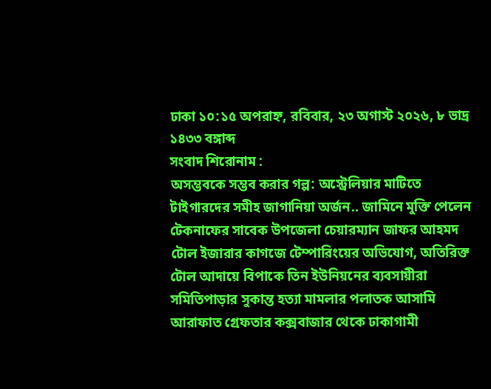ঢাকা ১০:১৫ অপরাহ্ন, রবিবার, ২৩ অগাস্ট ২০২৬, ৮ ভাদ্র ১৪৩৩ বঙ্গাব্দ
সংবাদ শিরোনাম :
অসম্ভবকে সম্ভব করার গল্প: অস্ট্রেলিয়ার মাটিতে টাইগারদের সমীহ জাগানিয়া অর্জন.. জামিনে মুক্তি পেলেন টেকনাফের সাবেক উপজেলা চেয়ারম্যান জাফর আহমদ টোল ইজারার কাগজে টেম্পারিংয়ের অভিযোগ, অতিরিক্ত টোল আদায়ে বিপাকে তিন ইউনিয়নের ব্যবসায়ীরা সমিতিপাড়ার সুকান্ত হত্যা মামলার পলাতক আসামি আরাফাত গ্রেফতার কক্সবাজার থেকে ঢাকাগামী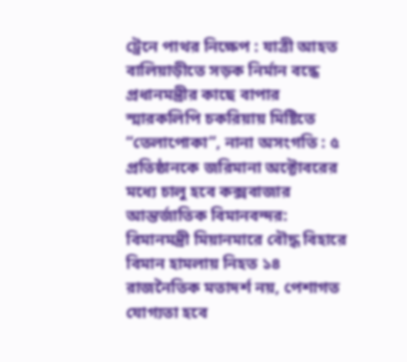ট্রেনে পাথর নিক্ষেপ : যাত্রী আহত বালিয়াড়ীতে সড়ক নির্মান বন্ধে প্রধানমন্ত্রীর কাছে বাপার স্মারকলিপি চকরিয়ায় মিষ্টিতে “তেলাপোকা”, নানা অসংগতি : ৫ প্রতিষ্ঠানকে জরিমানা অক্টোবরের মধ্যে চালু হবে কক্সবাজার আন্তর্জাতিক বিমানবন্দর: বিমানমন্ত্রী মিয়ানমারে বৌদ্ধ বিহারে বিমান হামলায় নিহত ১৪ রাজনৈতিক মতাদর্শ নয়, পেশাগত যোগ্যতা হবে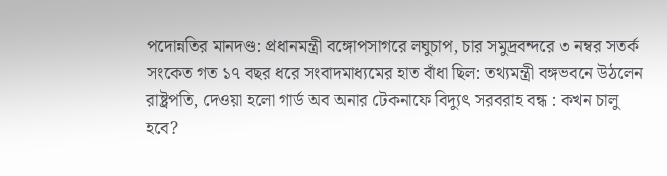পদোন্নতির মানদণ্ড: প্রধানমন্ত্রী বঙ্গোপসাগরে লঘুচাপ, চার সমুদ্রবন্দরে ৩ নম্বর সতর্ক সংকেত গত ১৭ বছর ধরে সংবাদমাধ্যমের হাত বাঁধা ছিল: তথ্যমন্ত্রী বঙ্গভবনে উঠলেন রাষ্ট্রপতি, দেওয়া হলো গার্ড অব অনার টেকনাফে বিদ্যুৎ সরবরাহ বন্ধ : কখন চালু হবে?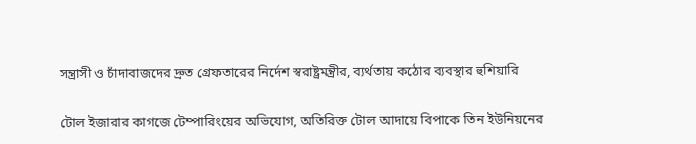সন্ত্রাসী ও চাঁদাবাজদের দ্রুত গ্রেফতারের নির্দেশ স্বরাষ্ট্রমন্ত্রীর, ব্যর্থতায় কঠোর ব্যবস্থার হুশিয়ারি

টোল ইজারার কাগজে টেম্পারিংয়ের অভিযোগ, অতিরিক্ত টোল আদায়ে বিপাকে তিন ইউনিয়নের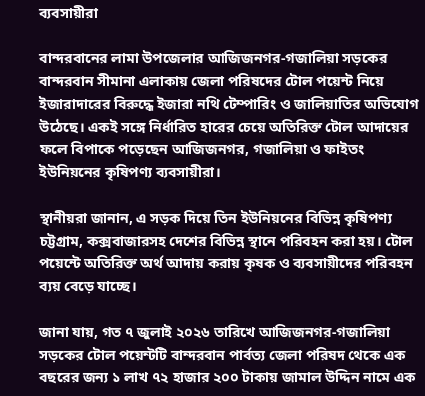ব্যবসায়ীরা

বান্দরবানের লামা উপজেলার আজিজনগর-গজালিয়া সড়কের বান্দরবান সীমানা এলাকায় জেলা পরিষদের টোল পয়েন্ট নিয়ে ইজারাদারের বিরুদ্ধে ইজারা নথি টেম্পারিং ও জালিয়াতির অভিযোগ উঠেছে। একই সঙ্গে নির্ধারিত হারের চেয়ে অতিরিক্ত টোল আদায়ের ফলে বিপাকে পড়েছেন আজিজনগর, গজালিয়া ও ফাইতং ইউনিয়নের কৃষিপণ্য ব্যবসায়ীরা।

স্থানীয়রা জানান, এ সড়ক দিয়ে তিন ইউনিয়নের বিভিন্ন কৃষিপণ্য চট্টগ্রাম, কক্সবাজারসহ দেশের বিভিন্ন স্থানে পরিবহন করা হয়। টোল পয়েন্টে অতিরিক্ত অর্থ আদায় করায় কৃষক ও ব্যবসায়ীদের পরিবহন ব্যয় বেড়ে যাচ্ছে।

জানা যায়, গত ৭ জুলাই ২০২৬ তারিখে আজিজনগর-গজালিয়া সড়কের টোল পয়েন্টটি বান্দরবান পার্বত্য জেলা পরিষদ থেকে এক বছরের জন্য ১ লাখ ৭২ হাজার ২০০ টাকায় জামাল উদ্দিন নামে এক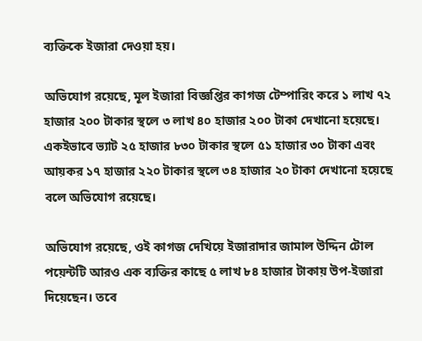ব্যক্তিকে ইজারা দেওয়া হয়।

অভিযোগ রয়েছে, মূল ইজারা বিজ্ঞপ্তির কাগজ টেম্পারিং করে ১ লাখ ৭২ হাজার ২০০ টাকার স্থলে ৩ লাখ ৪০ হাজার ২০০ টাকা দেখানো হয়েছে। একইভাবে ভ্যাট ২৫ হাজার ৮৩০ টাকার স্থলে ৫১ হাজার ৩০ টাকা এবং আয়কর ১৭ হাজার ২২০ টাকার স্থলে ৩৪ হাজার ২০ টাকা দেখানো হয়েছে বলে অভিযোগ রয়েছে।

অভিযোগ রয়েছে, ওই কাগজ দেখিয়ে ইজারাদার জামাল উদ্দিন টোল পয়েন্টটি আরও এক ব্যক্তির কাছে ৫ লাখ ৮৪ হাজার টাকায় উপ-ইজারা দিয়েছেন। তবে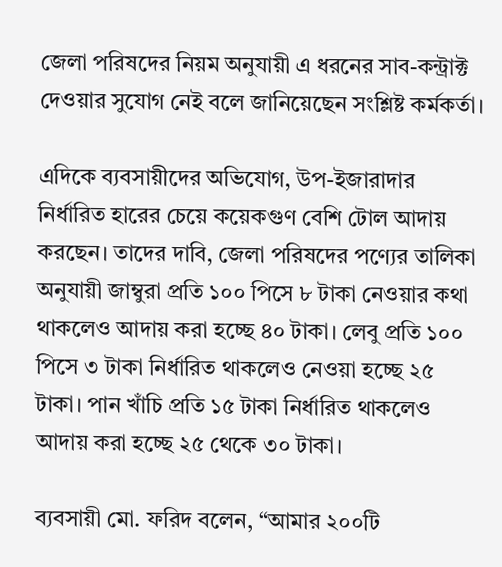জেলা পরিষদের নিয়ম অনুযায়ী এ ধরনের সাব-কন্ট্রাক্ট দেওয়ার সুযোগ নেই বলে জানিয়েছেন সংশ্লিষ্ট কর্মকর্তা।

এদিকে ব্যবসায়ীদের অভিযোগ, উপ-ইজারাদার নির্ধারিত হারের চেয়ে কয়েকগুণ বেশি টোল আদায় করছেন। তাদের দাবি, জেলা পরিষদের পণ্যের তালিকা অনুযায়ী জাম্বুরা প্রতি ১০০ পিসে ৮ টাকা নেওয়ার কথা থাকলেও আদায় করা হচ্ছে ৪০ টাকা। লেবু প্রতি ১০০ পিসে ৩ টাকা নির্ধারিত থাকলেও নেওয়া হচ্ছে ২৫ টাকা। পান খাঁচি প্রতি ১৫ টাকা নির্ধারিত থাকলেও আদায় করা হচ্ছে ২৫ থেকে ৩০ টাকা।

ব্যবসায়ী মো. ফরিদ বলেন, “আমার ২০০টি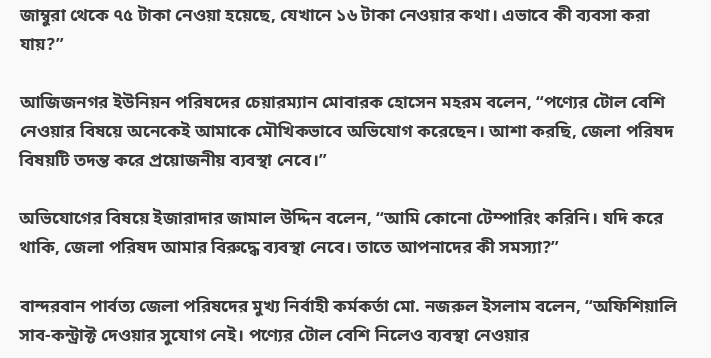জাম্বুরা থেকে ৭৫ টাকা নেওয়া হয়েছে, যেখানে ১৬ টাকা নেওয়ার কথা। এভাবে কী ব্যবসা করা যায়?”

আজিজনগর ইউনিয়ন পরিষদের চেয়ারম্যান মোবারক হোসেন মহরম বলেন, “পণ্যের টোল বেশি নেওয়ার বিষয়ে অনেকেই আমাকে মৌখিকভাবে অভিযোগ করেছেন। আশা করছি, জেলা পরিষদ বিষয়টি তদন্ত করে প্রয়োজনীয় ব্যবস্থা নেবে।”

অভিযোগের বিষয়ে ইজারাদার জামাল উদ্দিন বলেন, “আমি কোনো টেম্পারিং করিনি। যদি করে থাকি, জেলা পরিষদ আমার বিরুদ্ধে ব্যবস্থা নেবে। তাতে আপনাদের কী সমস্যা?”

বান্দরবান পার্বত্য জেলা পরিষদের মুখ্য নির্বাহী কর্মকর্তা মো. নজরুল ইসলাম বলেন, “অফিশিয়ালি সাব-কন্ট্রাক্ট দেওয়ার সুযোগ নেই। পণ্যের টোল বেশি নিলেও ব্যবস্থা নেওয়ার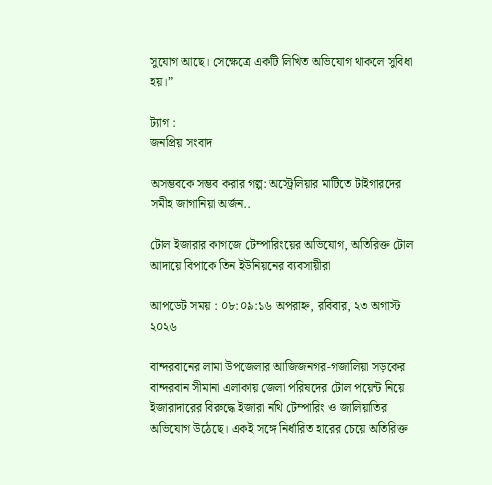সুযোগ আছে। সেক্ষেত্রে একটি লিখিত অভিযোগ থাকলে সুবিধা হয়।”

ট্যাগ :
জনপ্রিয় সংবাদ

অসম্ভবকে সম্ভব করার গল্প: অস্ট্রেলিয়ার মাটিতে টাইগারদের সমীহ জাগানিয়া অর্জন..

টোল ইজারার কাগজে টেম্পারিংয়ের অভিযোগ, অতিরিক্ত টোল আদায়ে বিপাকে তিন ইউনিয়নের ব্যবসায়ীরা

আপডেট সময় : ০৮:০৯:১৬ অপরাহ্ন, রবিবার, ২৩ অগাস্ট ২০২৬

বান্দরবানের লামা উপজেলার আজিজনগর-গজালিয়া সড়কের বান্দরবান সীমানা এলাকায় জেলা পরিষদের টোল পয়েন্ট নিয়ে ইজারাদারের বিরুদ্ধে ইজারা নথি টেম্পারিং ও জালিয়াতির অভিযোগ উঠেছে। একই সঙ্গে নির্ধারিত হারের চেয়ে অতিরিক্ত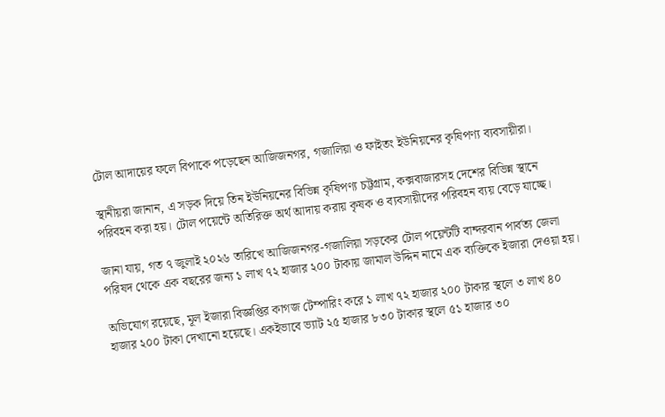টোল আদায়ের ফলে বিপাকে পড়েছেন আজিজনগর, গজালিয়া ও ফাইতং ইউনিয়নের কৃষিপণ্য ব্যবসায়ীরা।

স্থানীয়রা জানান, এ সড়ক দিয়ে তিন ইউনিয়নের বিভিন্ন কৃষিপণ্য চট্টগ্রাম, কক্সবাজারসহ দেশের বিভিন্ন স্থানে পরিবহন করা হয়। টোল পয়েন্টে অতিরিক্ত অর্থ আদায় করায় কৃষক ও ব্যবসায়ীদের পরিবহন ব্যয় বেড়ে যাচ্ছে।

জানা যায়, গত ৭ জুলাই ২০২৬ তারিখে আজিজনগর-গজালিয়া সড়কের টোল পয়েন্টটি বান্দরবান পার্বত্য জেলা পরিষদ থেকে এক বছরের জন্য ১ লাখ ৭২ হাজার ২০০ টাকায় জামাল উদ্দিন নামে এক ব্যক্তিকে ইজারা দেওয়া হয়।

অভিযোগ রয়েছে, মূল ইজারা বিজ্ঞপ্তির কাগজ টেম্পারিং করে ১ লাখ ৭২ হাজার ২০০ টাকার স্থলে ৩ লাখ ৪০ হাজার ২০০ টাকা দেখানো হয়েছে। একইভাবে ভ্যাট ২৫ হাজার ৮৩০ টাকার স্থলে ৫১ হাজার ৩০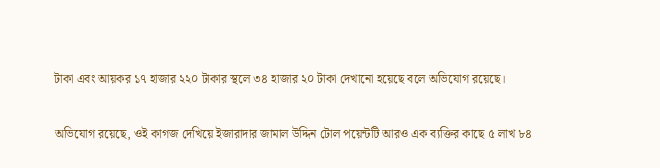টাকা এবং আয়কর ১৭ হাজার ২২০ টাকার স্থলে ৩৪ হাজার ২০ টাকা দেখানো হয়েছে বলে অভিযোগ রয়েছে।

অভিযোগ রয়েছে, ওই কাগজ দেখিয়ে ইজারাদার জামাল উদ্দিন টোল পয়েন্টটি আরও এক ব্যক্তির কাছে ৫ লাখ ৮৪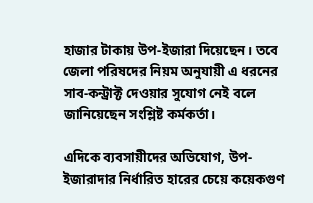হাজার টাকায় উপ-ইজারা দিয়েছেন। তবে জেলা পরিষদের নিয়ম অনুযায়ী এ ধরনের সাব-কন্ট্রাক্ট দেওয়ার সুযোগ নেই বলে জানিয়েছেন সংশ্লিষ্ট কর্মকর্তা।

এদিকে ব্যবসায়ীদের অভিযোগ, উপ-ইজারাদার নির্ধারিত হারের চেয়ে কয়েকগুণ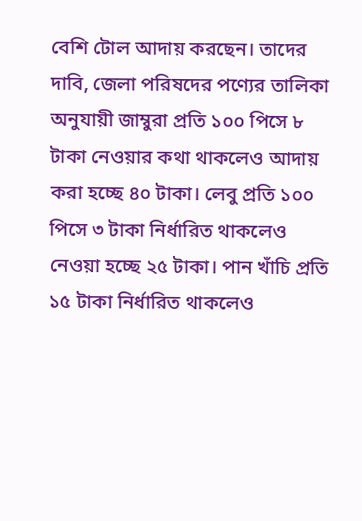বেশি টোল আদায় করছেন। তাদের দাবি, জেলা পরিষদের পণ্যের তালিকা অনুযায়ী জাম্বুরা প্রতি ১০০ পিসে ৮ টাকা নেওয়ার কথা থাকলেও আদায় করা হচ্ছে ৪০ টাকা। লেবু প্রতি ১০০ পিসে ৩ টাকা নির্ধারিত থাকলেও নেওয়া হচ্ছে ২৫ টাকা। পান খাঁচি প্রতি ১৫ টাকা নির্ধারিত থাকলেও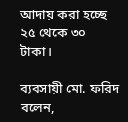আদায় করা হচ্ছে ২৫ থেকে ৩০ টাকা।

ব্যবসায়ী মো. ফরিদ বলেন,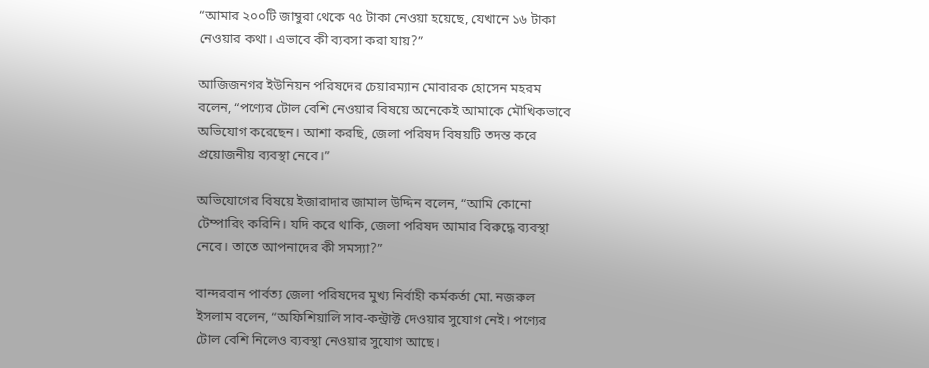“আমার ২০০টি জাম্বুরা থেকে ৭৫ টাকা নেওয়া হয়েছে, যেখানে ১৬ টাকা নেওয়ার কথা। এভাবে কী ব্যবসা করা যায়?”

আজিজনগর ইউনিয়ন পরিষদের চেয়ারম্যান মোবারক হোসেন মহরম বলেন, “পণ্যের টোল বেশি নেওয়ার বিষয়ে অনেকেই আমাকে মৌখিকভাবে অভিযোগ করেছেন। আশা করছি, জেলা পরিষদ বিষয়টি তদন্ত করে প্রয়োজনীয় ব্যবস্থা নেবে।”

অভিযোগের বিষয়ে ইজারাদার জামাল উদ্দিন বলেন, “আমি কোনো টেম্পারিং করিনি। যদি করে থাকি, জেলা পরিষদ আমার বিরুদ্ধে ব্যবস্থা নেবে। তাতে আপনাদের কী সমস্যা?”

বান্দরবান পার্বত্য জেলা পরিষদের মুখ্য নির্বাহী কর্মকর্তা মো. নজরুল ইসলাম বলেন, “অফিশিয়ালি সাব-কন্ট্রাক্ট দেওয়ার সুযোগ নেই। পণ্যের টোল বেশি নিলেও ব্যবস্থা নেওয়ার সুযোগ আছে।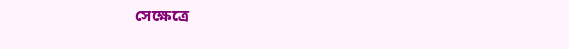সেক্ষেত্রে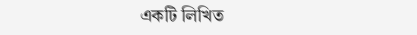একটি লিখিত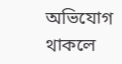অভিযোগ থাকলে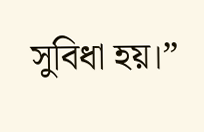সুবিধা হয়।”